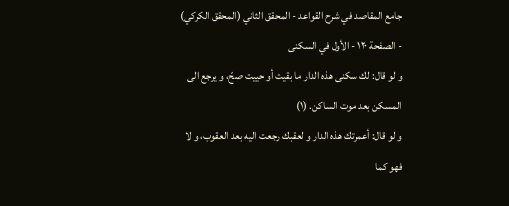جامع المقاصد في شرح القواعد - المحقق الثاني (المحقق الكركي) - الصفحة ١٢٠ - الأول في السكنى
و لو قال: لك سكنى هذه الدار ما بقيت أو حييت صحّ، و يرجع الى المسكن بعد موت الساكن. (١)
و لو قال: أعمرتك هذه الدار و لعقبك رجعت اليه بعد العقوب، و لا
فهو كما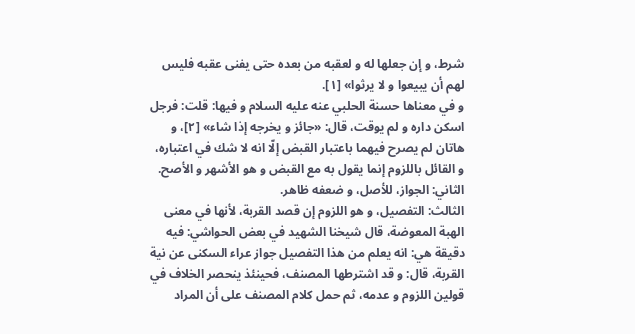شرط، و إن جعلها له و لعقبه من بعده حتى يفنى عقبه فليس لهم أن يبيعوا و لا يرثوا» [١].
و في معناها حسنة الحلبي عنه عليه السلام و فيها: قلت: فرجل اسكن داره و لم يوقت، قال: «جائز و يخرجه إذا شاء» [٢]، و هاتان لم يصرح فيهما باعتبار القبض إلّا انه لا شك في اعتباره، و القائل باللزوم إنما يقول به مع القبض و هو الأشهر و الأصح.
الثاني: الجواز، للأصل، و ضعفه ظاهر.
الثالث: التفصيل، و هو اللزوم إن قصد القربة، لأنها في معنى الهبة المعوضة، قال شيخنا الشهيد في بعض الحواشي: فيه دقيقة هي: انه يعلم من هذا التفصيل جواز عراء السكنى عن نية القربة، قال: و قد اشترطها المصنف، فحينئذ ينحصر الخلاف في قولين اللزوم و عدمه، ثم حمل كلام المصنف على أن المراد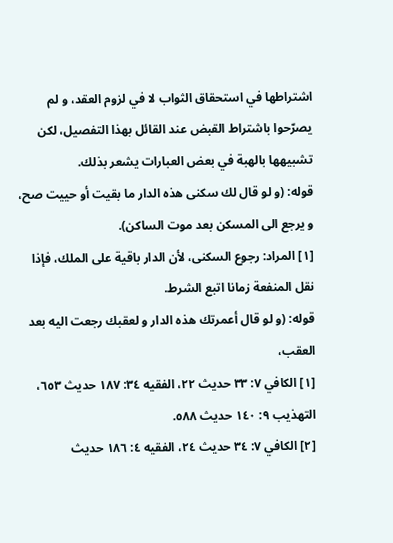اشتراطها في استحقاق الثواب لا في لزوم العقد، و لم يصرّحوا باشتراط القبض عند القائل بهذا التفصيل، لكن تشبيهها بالهبة في بعض العبارات يشعر بذلك.
قوله: (و لو قال لك سكنى هذه الدار ما بقيت أو حييت صح، و يرجع الى المسكن بعد موت الساكن).
[١] المراد: رجوع السكنى، لأن الدار باقية على الملك، فإذا نقل المنفعة زمانا اتبع الشرط.
قوله: (و لو قال أعمرتك هذه الدار و لعقبك رجعت اليه بعد العقب،
[١] الكافي ٧: ٣٣ حديث ٢٢، الفقيه ٣٤: ١٨٧ حديث ٦٥٣، التهذيب ٩: ١٤٠ حديث ٥٨٨.
[٢] الكافي ٧: ٣٤ حديث ٢٤، الفقيه ٤: ١٨٦ حديث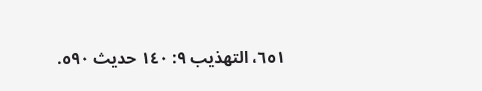٦٥١، التهذيب ٩: ١٤٠ حديث ٥٩٠.